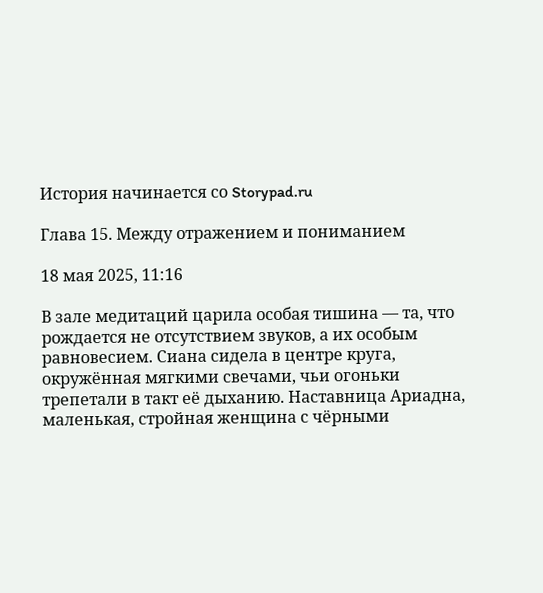История начинается со Storypad.ru

Глава 15. Между отражением и пониманием

18 мая 2025, 11:16

В зале медитаций царила особая тишина — та, что рождается не отсутствием звуков, а их особым равновесием. Сиана сидела в центре круга, окружённая мягкими свечами, чьи огоньки трепетали в такт её дыханию. Наставница Ариадна, маленькая, стройная женщина с чёрными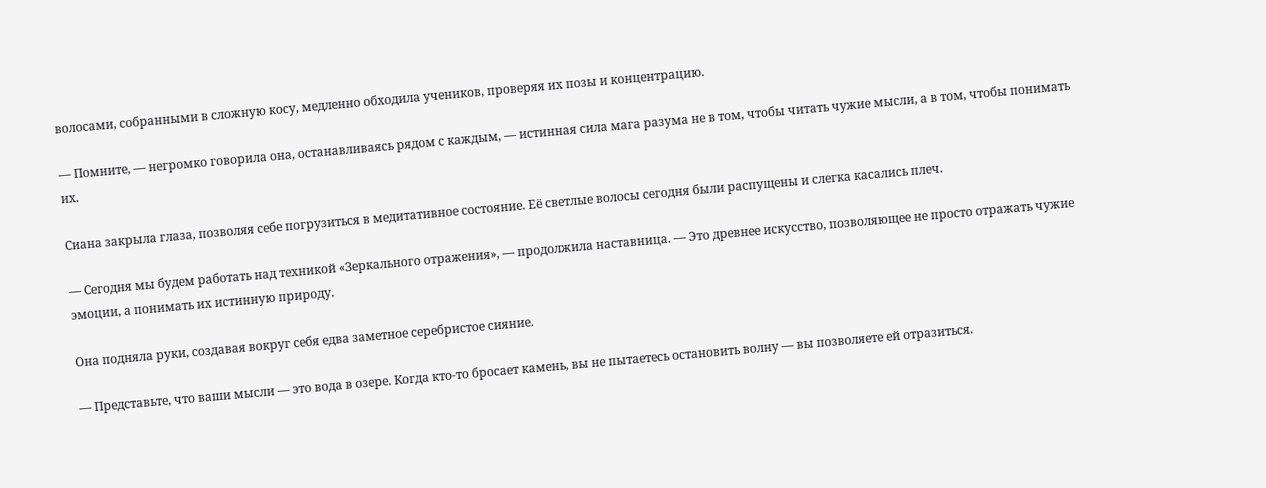волосами, собранными в сложную косу, медленно обходила учеников, проверяя их позы и концентрацию.

— Помните, — негромко говорила она, останавливаясь рядом с каждым, — истинная сила мага разума не в том, чтобы читать чужие мысли, а в том, чтобы понимать их.

Сиана закрыла глаза, позволяя себе погрузиться в медитативное состояние. Её светлые волосы сегодня были распущены и слегка касались плеч.

— Сегодня мы будем работать над техникой «Зеркального отражения», — продолжила наставница. — Это древнее искусство, позволяющее не просто отражать чужие эмоции, а понимать их истинную природу.

Она подняла руки, создавая вокруг себя едва заметное серебристое сияние.

— Представьте, что ваши мысли — это вода в озере. Когда кто-то бросает камень, вы не пытаетесь остановить волну — вы позволяете ей отразиться.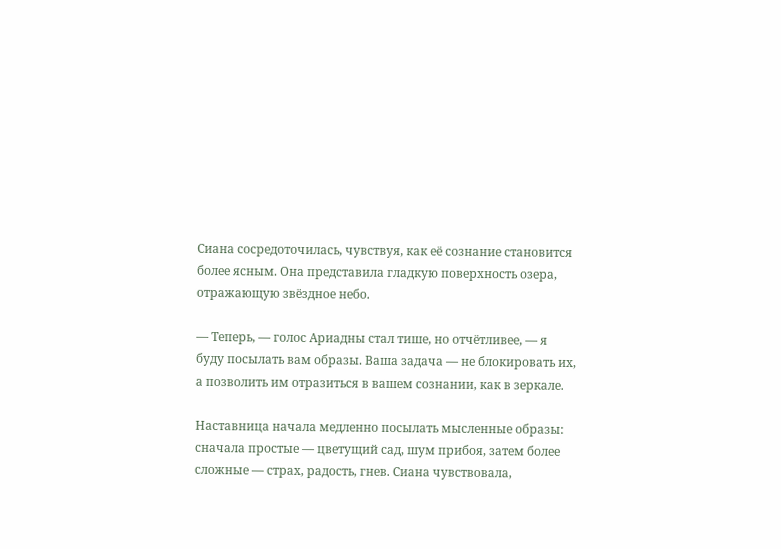Сиана сосредоточилась, чувствуя, как её сознание становится более ясным. Она представила гладкую поверхность озера, отражающую звёздное небо.

— Теперь, — голос Ариадны стал тише, но отчётливее, — я буду посылать вам образы. Ваша задача — не блокировать их, а позволить им отразиться в вашем сознании, как в зеркале.

Наставница начала медленно посылать мысленные образы: сначала простые — цветущий сад, шум прибоя, затем более сложные — страх, радость, гнев. Сиана чувствовала,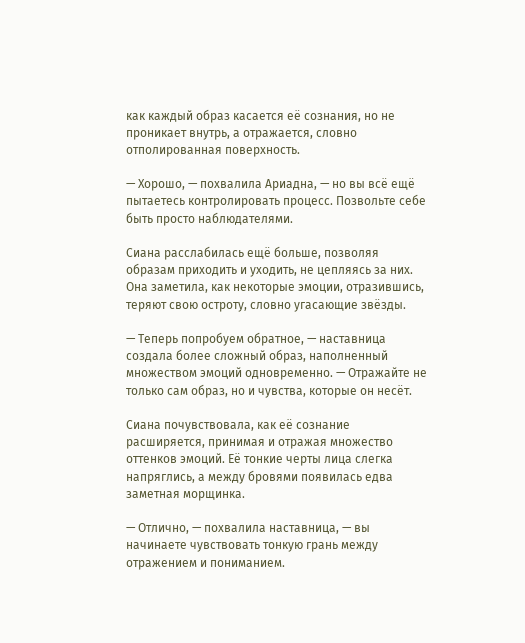как каждый образ касается её сознания, но не проникает внутрь, а отражается, словно отполированная поверхность.

— Хорошо, — похвалила Ариадна, — но вы всё ещё пытаетесь контролировать процесс. Позвольте себе быть просто наблюдателями.

Сиана расслабилась ещё больше, позволяя образам приходить и уходить, не цепляясь за них. Она заметила, как некоторые эмоции, отразившись, теряют свою остроту, словно угасающие звёзды.

— Теперь попробуем обратное, — наставница создала более сложный образ, наполненный множеством эмоций одновременно. — Отражайте не только сам образ, но и чувства, которые он несёт.

Сиана почувствовала, как её сознание расширяется, принимая и отражая множество оттенков эмоций. Её тонкие черты лица слегка напряглись, а между бровями появилась едва заметная морщинка.

— Отлично, — похвалила наставница, — вы начинаете чувствовать тонкую грань между отражением и пониманием.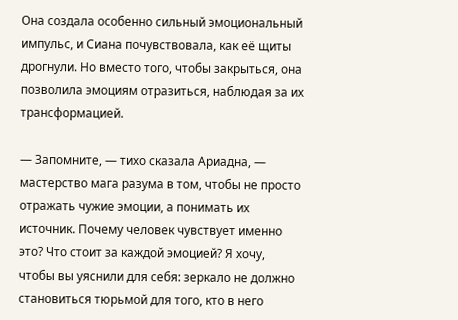Она создала особенно сильный эмоциональный импульс, и Сиана почувствовала, как её щиты дрогнули. Но вместо того, чтобы закрыться, она позволила эмоциям отразиться, наблюдая за их трансформацией.

— Запомните, — тихо сказала Ариадна, — мастерство мага разума в том, чтобы не просто отражать чужие эмоции, а понимать их источник. Почему человек чувствует именно это? Что стоит за каждой эмоцией? Я хочу, чтобы вы уяснили для себя: зеркало не должно становиться тюрьмой для того, кто в него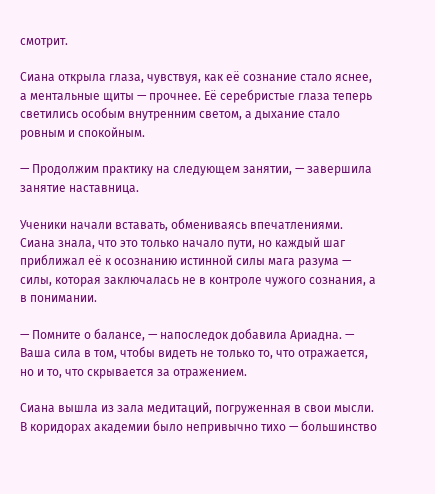смотрит.

Сиана открыла глаза, чувствуя, как её сознание стало яснее, а ментальные щиты — прочнее. Её серебристые глаза теперь светились особым внутренним светом, а дыхание стало ровным и спокойным.

— Продолжим практику на следующем занятии, — завершила занятие наставница.

Ученики начали вставать, обмениваясь впечатлениями. Сиана знала, что это только начало пути, но каждый шаг приближал её к осознанию истинной силы мага разума — силы, которая заключалась не в контроле чужого сознания, а в понимании.

— Помните о балансе, — напоследок добавила Ариадна. — Ваша сила в том, чтобы видеть не только то, что отражается, но и то, что скрывается за отражением.

Сиана вышла из зала медитаций, погруженная в свои мысли. В коридорах академии было непривычно тихо — большинство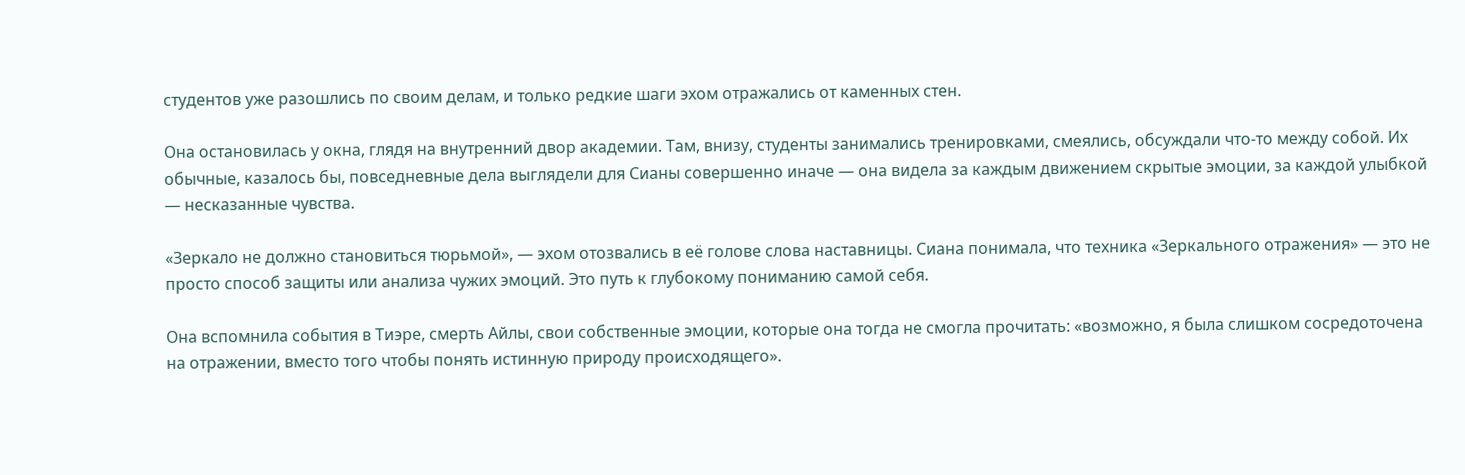студентов уже разошлись по своим делам, и только редкие шаги эхом отражались от каменных стен.

Она остановилась у окна, глядя на внутренний двор академии. Там, внизу, студенты занимались тренировками, смеялись, обсуждали что-то между собой. Их обычные, казалось бы, повседневные дела выглядели для Сианы совершенно иначе — она видела за каждым движением скрытые эмоции, за каждой улыбкой — несказанные чувства.

«Зеркало не должно становиться тюрьмой», — эхом отозвались в её голове слова наставницы. Сиана понимала, что техника «Зеркального отражения» — это не просто способ защиты или анализа чужих эмоций. Это путь к глубокому пониманию самой себя.

Она вспомнила события в Тиэре, смерть Айлы, свои собственные эмоции, которые она тогда не смогла прочитать: «возможно, я была слишком сосредоточена на отражении, вместо того чтобы понять истинную природу происходящего».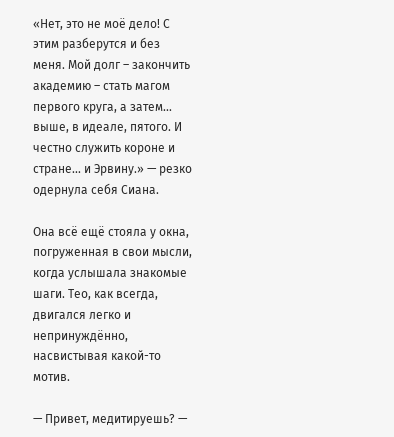«Нет, это не моё дело! С этим разберутся и без меня. Мой долг – закончить академию – стать магом первого круга, а затем... выше, в идеале, пятого. И честно служить короне и стране... и Эрвину.» — резко одернула себя Сиана.

Она всё ещё стояла у окна, погруженная в свои мысли, когда услышала знакомые шаги. Тео, как всегда, двигался легко и непринуждённо, насвистывая какой-то мотив.

— Привет, медитируешь? —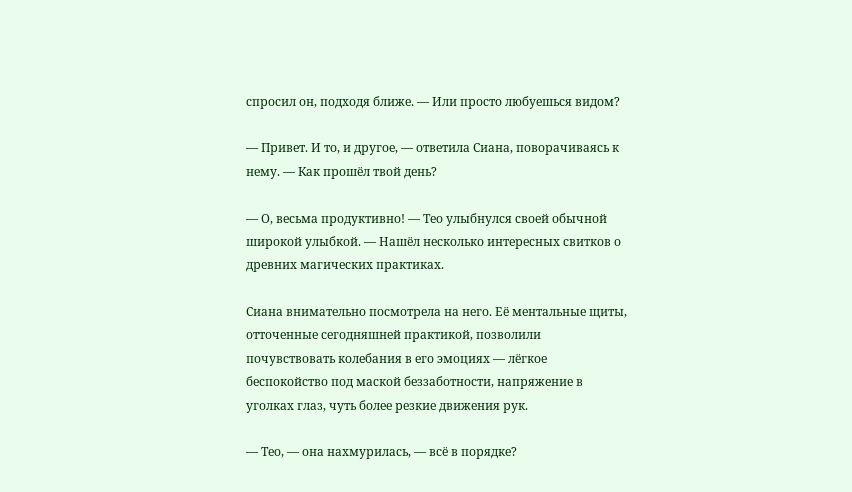спросил он, подходя ближе. — Или просто любуешься видом?

— Привет. И то, и другое, — ответила Сиана, поворачиваясь к нему. — Как прошёл твой день?

— О, весьма продуктивно! — Тео улыбнулся своей обычной широкой улыбкой. — Нашёл несколько интересных свитков о древних магических практиках.

Сиана внимательно посмотрела на него. Её ментальные щиты, отточенные сегодняшней практикой, позволили почувствовать колебания в его эмоциях — лёгкое беспокойство под маской беззаботности, напряжение в уголках глаз, чуть более резкие движения рук.

— Тео, — она нахмурилась, — всё в порядке?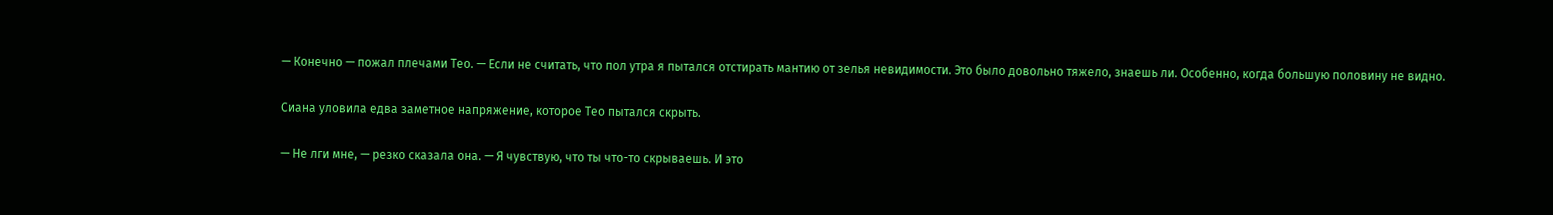— Конечно — пожал плечами Тео. — Если не считать, что пол утра я пытался отстирать мантию от зелья невидимости. Это было довольно тяжело, знаешь ли. Особенно, когда большую половину не видно.

Сиана уловила едва заметное напряжение, которое Тео пытался скрыть.

— Не лги мне, — резко сказала она. — Я чувствую, что ты что-то скрываешь. И это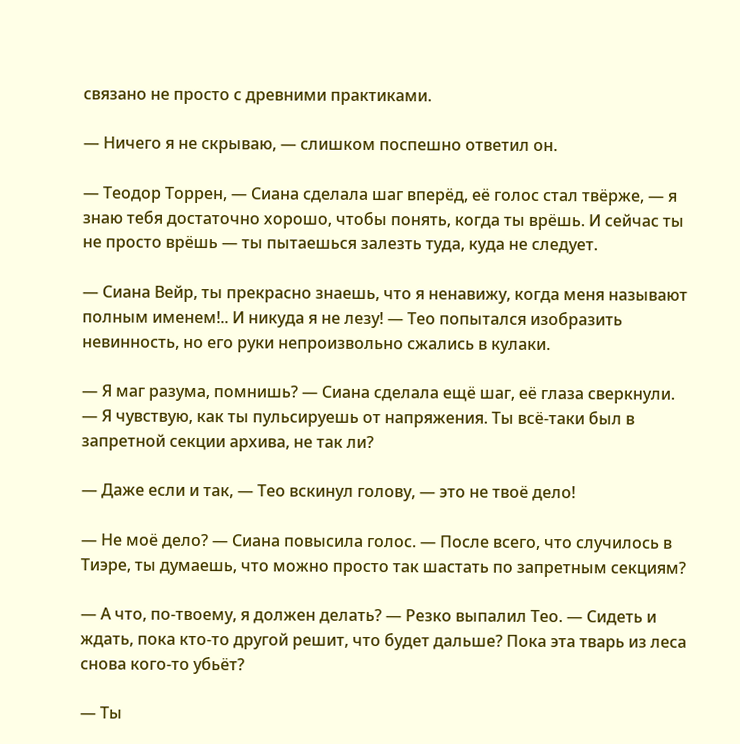связано не просто с древними практиками.

— Ничего я не скрываю, — слишком поспешно ответил он.

— Теодор Торрен, — Сиана сделала шаг вперёд, её голос стал твёрже, — я знаю тебя достаточно хорошо, чтобы понять, когда ты врёшь. И сейчас ты не просто врёшь — ты пытаешься залезть туда, куда не следует.

— Сиана Вейр, ты прекрасно знаешь, что я ненавижу, когда меня называют полным именем!.. И никуда я не лезу! — Тео попытался изобразить невинность, но его руки непроизвольно сжались в кулаки.

— Я маг разума, помнишь? — Сиана сделала ещё шаг, её глаза сверкнули. — Я чувствую, как ты пульсируешь от напряжения. Ты всё-таки был в запретной секции архива, не так ли?

— Даже если и так, — Тео вскинул голову, — это не твоё дело!

— Не моё дело? — Сиана повысила голос. — После всего, что случилось в Тиэре, ты думаешь, что можно просто так шастать по запретным секциям?

— А что, по-твоему, я должен делать? — Резко выпалил Тео. — Сидеть и ждать, пока кто-то другой решит, что будет дальше? Пока эта тварь из леса снова кого-то убьёт?

— Ты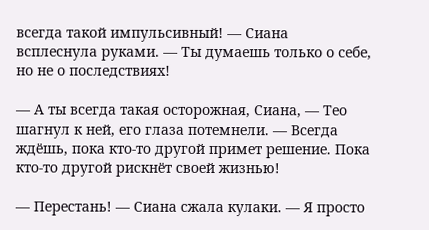всегда такой импульсивный! — Сиана всплеснула руками. — Ты думаешь только о себе, но не о последствиях!

— А ты всегда такая осторожная, Сиана, — Тео шагнул к ней, его глаза потемнели. — Всегда ждёшь, пока кто-то другой примет решение. Пока кто-то другой рискнёт своей жизнью!

— Перестань! — Сиана сжала кулаки. — Я просто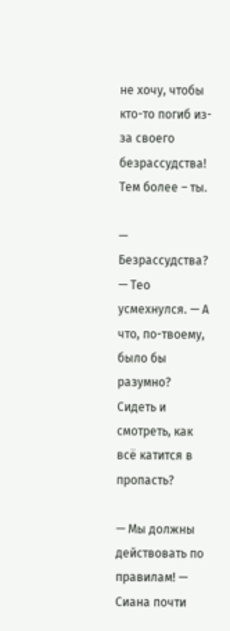не хочу, чтобы кто-то погиб из-за своего безрассудства! Тем более – ты.

— Безрассудства? — Тео усмехнулся. — А что, по-твоему, было бы разумно? Сидеть и смотреть, как всё катится в пропасть?

— Мы должны действовать по правилам! — Сиана почти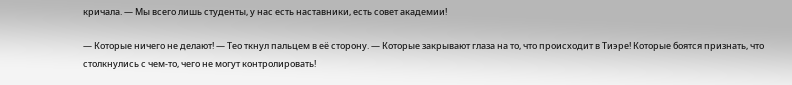кричала. — Мы всего лишь студенты, у нас есть наставники, есть совет академии!

— Которые ничего не делают! — Тео ткнул пальцем в её сторону. — Которые закрывают глаза на то, что происходит в Тиэре! Которые боятся признать, что столкнулись с чем-то, чего не могут контролировать!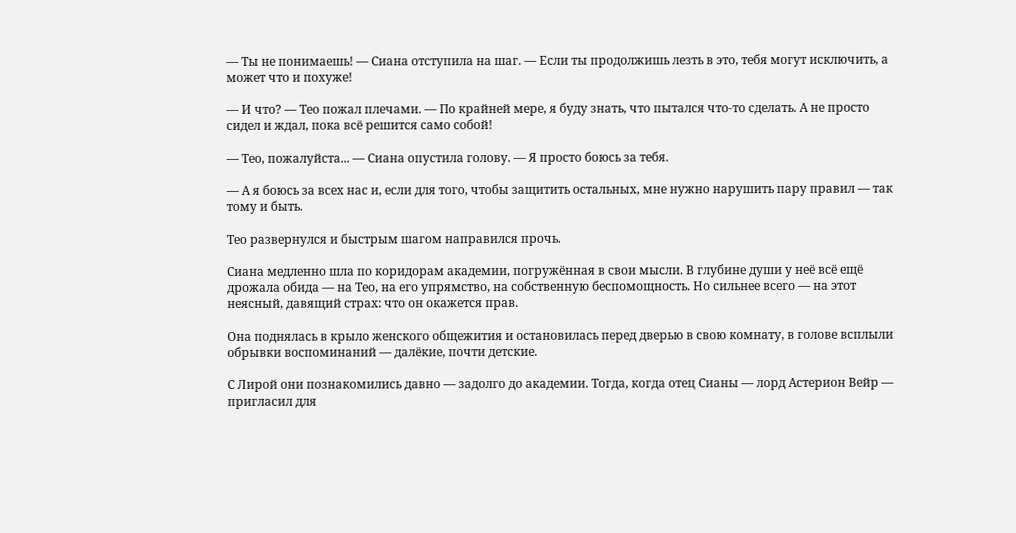— Ты не понимаешь! — Сиана отступила на шаг. — Если ты продолжишь лезть в это, тебя могут исключить, а может что и похуже!

— И что? — Тео пожал плечами. — По крайней мере, я буду знать, что пытался что-то сделать. А не просто сидел и ждал, пока всё решится само собой!

— Тео, пожалуйста... — Сиана опустила голову. — Я просто боюсь за тебя.

— А я боюсь за всех нас и, если для того, чтобы защитить остальных, мне нужно нарушить пару правил — так тому и быть.

Тео развернулся и быстрым шагом направился прочь.

Сиана медленно шла по коридорам академии, погружённая в свои мысли. В глубине души у неё всё ещё дрожала обида — на Тео, на его упрямство, на собственную беспомощность. Но сильнее всего — на этот неясный, давящий страх: что он окажется прав.

Она поднялась в крыло женского общежития и остановилась перед дверью в свою комнату, в голове всплыли обрывки воспоминаний — далёкие, почти детские.

С Лирой они познакомились давно — задолго до академии. Тогда, когда отец Сианы — лорд Астерион Вейр — пригласил для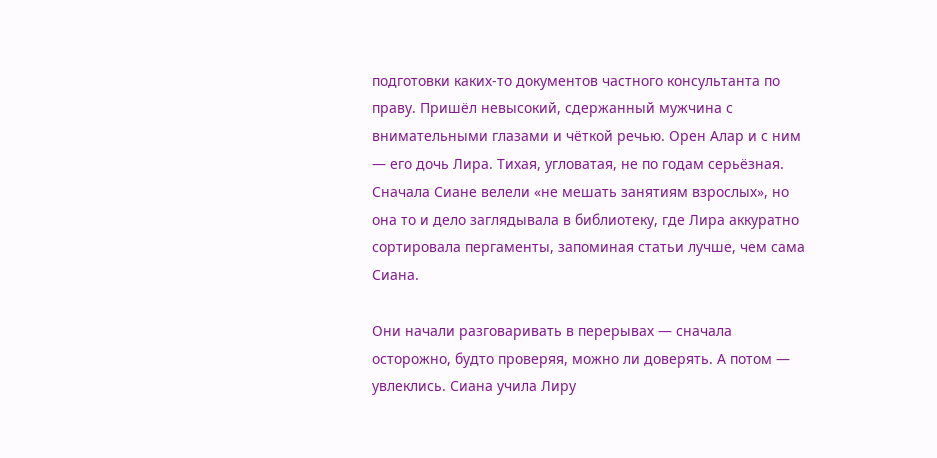подготовки каких-то документов частного консультанта по праву. Пришёл невысокий, сдержанный мужчина с внимательными глазами и чёткой речью. Орен Алар и с ним — его дочь Лира. Тихая, угловатая, не по годам серьёзная. Сначала Сиане велели «не мешать занятиям взрослых», но она то и дело заглядывала в библиотеку, где Лира аккуратно сортировала пергаменты, запоминая статьи лучше, чем сама Сиана.

Они начали разговаривать в перерывах — сначала осторожно, будто проверяя, можно ли доверять. А потом — увлеклись. Сиана учила Лиру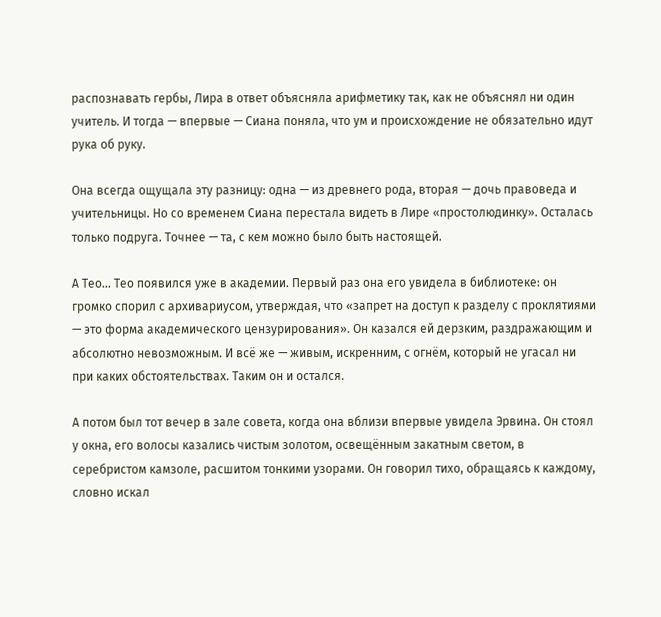распознавать гербы, Лира в ответ объясняла арифметику так, как не объяснял ни один учитель. И тогда — впервые — Сиана поняла, что ум и происхождение не обязательно идут рука об руку.

Она всегда ощущала эту разницу: одна — из древнего рода, вторая — дочь правоведа и учительницы. Но со временем Сиана перестала видеть в Лире «простолюдинку». Осталась только подруга. Точнее — та, с кем можно было быть настоящей.

А Тео... Тео появился уже в академии. Первый раз она его увидела в библиотеке: он громко спорил с архивариусом, утверждая, что «запрет на доступ к разделу с проклятиями — это форма академического цензурирования». Он казался ей дерзким, раздражающим и абсолютно невозможным. И всё же — живым, искренним, с огнём, который не угасал ни при каких обстоятельствах. Таким он и остался.

А потом был тот вечер в зале совета, когда она вблизи впервые увидела Эрвина. Он стоял у окна, его волосы казались чистым золотом, освещённым закатным светом, в серебристом камзоле, расшитом тонкими узорами. Он говорил тихо, обращаясь к каждому, словно искал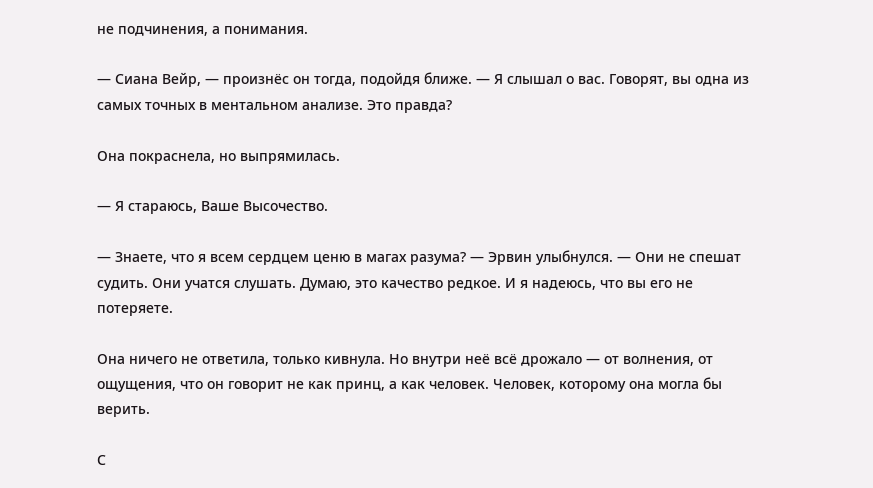не подчинения, а понимания.

— Сиана Вейр, — произнёс он тогда, подойдя ближе. — Я слышал о вас. Говорят, вы одна из самых точных в ментальном анализе. Это правда?

Она покраснела, но выпрямилась.

— Я стараюсь, Ваше Высочество.

— Знаете, что я всем сердцем ценю в магах разума? — Эрвин улыбнулся. — Они не спешат судить. Они учатся слушать. Думаю, это качество редкое. И я надеюсь, что вы его не потеряете.

Она ничего не ответила, только кивнула. Но внутри неё всё дрожало — от волнения, от ощущения, что он говорит не как принц, а как человек. Человек, которому она могла бы верить.

С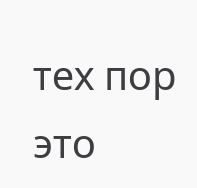тех пор это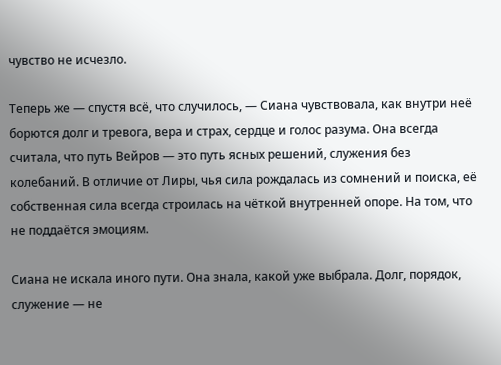чувство не исчезло.

Теперь же — спустя всё, что случилось, — Сиана чувствовала, как внутри неё борются долг и тревога, вера и страх, сердце и голос разума. Она всегда считала, что путь Вейров — это путь ясных решений, служения без колебаний. В отличие от Лиры, чья сила рождалась из сомнений и поиска, её собственная сила всегда строилась на чёткой внутренней опоре. На том, что не поддаётся эмоциям.

Сиана не искала иного пути. Она знала, какой уже выбрала. Долг, порядок, служение — не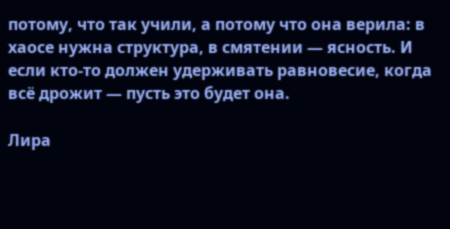потому, что так учили, а потому что она верила: в хаосе нужна структура, в смятении — ясность. И если кто-то должен удерживать равновесие, когда всё дрожит — пусть это будет она.

Лира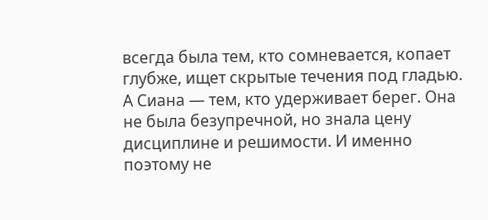всегда была тем, кто сомневается, копает глубже, ищет скрытые течения под гладью. А Сиана — тем, кто удерживает берег. Она не была безупречной, но знала цену дисциплине и решимости. И именно поэтому не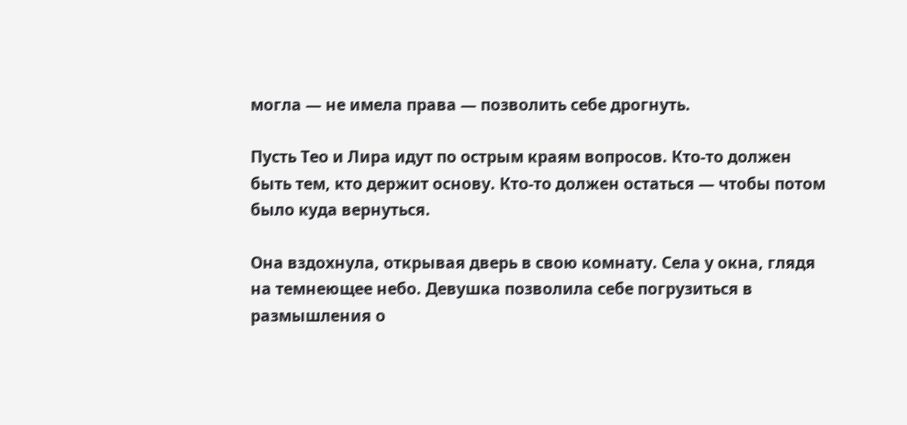могла — не имела права — позволить себе дрогнуть.

Пусть Тео и Лира идут по острым краям вопросов. Кто-то должен быть тем, кто держит основу. Кто-то должен остаться — чтобы потом было куда вернуться.

Она вздохнула, открывая дверь в свою комнату. Села у окна, глядя на темнеющее небо. Девушка позволила себе погрузиться в размышления о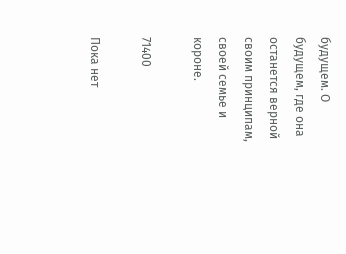будущем. О будущем, где она останется верной своим принципам, своей семье и короне.

71400

Пока нет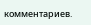комментариев.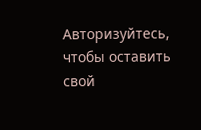Авторизуйтесь, чтобы оставить свой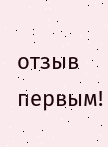отзыв первым!